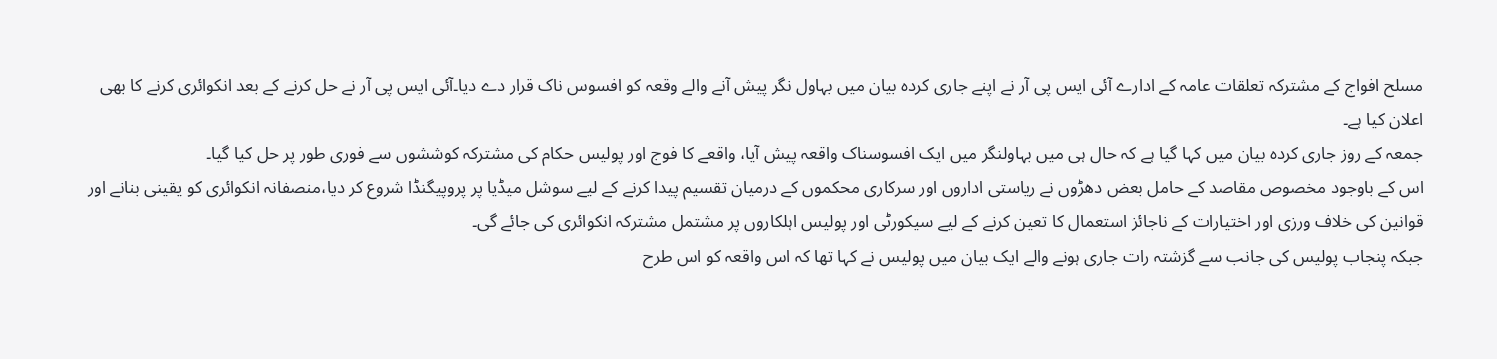مسلح افواج کے مشترکہ تعلقات عامہ کے ادارے آئی ایس پی آر نے اپنے جاری کردہ بیان میں بہاول نگر پیش آنے والے وقعہ کو افسوس ناک قرار دے دیا۔آئی ایس پی آر نے حل کرنے کے بعد انکوائری کرنے کا بھی اعلان کیا ہے۔
جمعہ کے روز جاری کردہ بیان میں کہا گیا ہے کہ حال ہی میں بہاولنگر میں ایک افسوسناک واقعہ پیش آیا، واقعے کا فوج اور پولیس حکام کی مشترکہ کوششوں سے فوری طور پر حل کیا گیا۔
اس کے باوجود مخصوص مقاصد کے حامل بعض دھڑوں نے ریاستی اداروں اور سرکاری محکموں کے درمیان تقسیم پیدا کرنے کے لیے سوشل میڈیا پر پروپیگنڈا شروع کر دیا،منصفانہ انکوائری کو یقینی بنانے اور قوانین کی خلاف ورزی اور اختیارات کے ناجائز استعمال کا تعین کرنے کے لیے سیکورٹی اور پولیس اہلکاروں پر مشتمل مشترکہ انکوائری کی جائے گی۔
جبکہ پنجاب پولیس کی جانب سے گزشتہ رات جاری ہونے والے ایک بیان میں پولیس نے کہا تھا کہ اس واقعہ کو اس طرح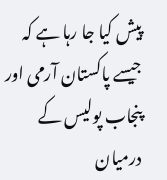پیش کیا جا رہا ہے کہ جیسے پاکستان آرمی اور پنجاب پولیس کے درمیان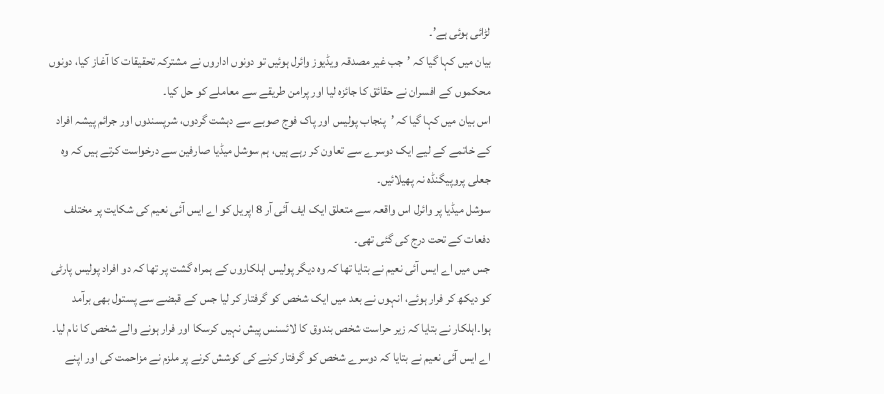لڑائی ہوئی ہے’۔
بیان میں کہا گیا کہ ’جب غیر مصدقہ ویڈیوز وائرل ہوئیں تو دونوں اداروں نے مشترکہ تحقیقات کا آغاز کیا، دونوں محکموں کے افسران نے حقائق کا جائزہ لیا اور پرامن طریقے سے معاملے کو حل کیا۔
اس بیان میں کہا گیا کہ ’پنجاب پولیس اور پاک فوج صوبے سے دہشت گردوں، شرپسندوں اور جرائم پیشہ افراد کے خاتمے کے لیے ایک دوسرے سے تعاون کر رہے ہیں، ہم سوشل میڈیا صارفین سے درخواست کرتے ہیں کہ وہ جعلی پروپیگنڈہ نہ پھیلائیں۔
سوشل میڈیا پر وائرل اس واقعہ سے متعلق ایک ایف آئی آر 8 اپریل کو اے ایس آئی نعیم کی شکایت پر مختلف دفعات کے تحت درج کی گئی تھی۔
جس میں اے ایس آئی نعیم نے بتایا تھا کہ وہ دیگر پولیس اہلکاروں کے ہمراہ گشت پر تھا کہ دو افراد پولیس پارٹی کو دیکھ کر فرار ہوئے، انہوں نے بعد میں ایک شخص کو گرفتار کر لیا جس کے قبضے سے پستول بھی برآمد ہوا۔اہلکار نے بتایا کہ زیر حراست شخص بندوق کا لائسنس پیش نہیں کرسکا اور فرار ہونے والے شخص کا نام لیا۔
اے ایس آئی نعیم نے بتایا کہ دوسرے شخص کو گرفتار کرنے کی کوشش کرنے پر ملزم نے مزاحمت کی اور اپنے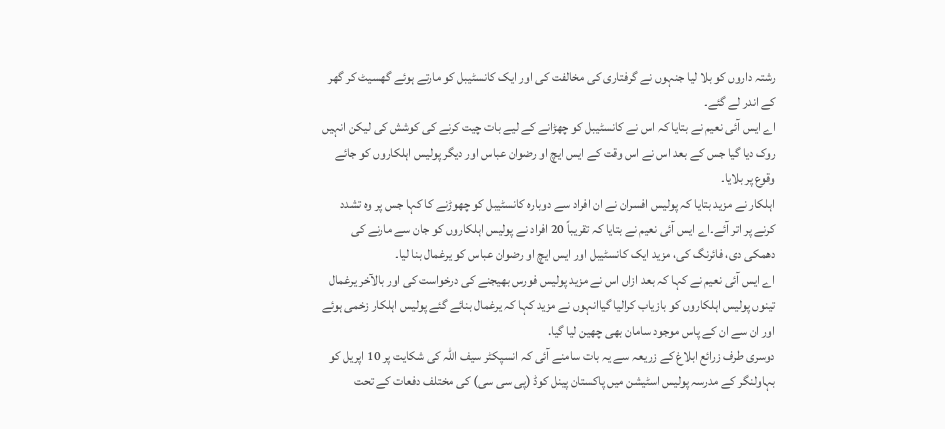رشتہ داروں کو بلا لیا جنہوں نے گرفتاری کی مخالفت کی اور ایک کانسٹیبل کو مارتے ہوئے گھسیٹ کر گھر کے اندر لے گئے۔
اے ایس آئی نعیم نے بتایا کہ اس نے کانسٹیبل کو چھڑانے کے لیے بات چیت کرنے کی کوشش کی لیکن انہیں روک دیا گیا جس کے بعد اس نے اس وقت کے ایس ایچ او رضوان عباس اور دیگر پولیس اہلکاروں کو جائے وقوع پر بلایا۔
اہلکار نے مزید بتایا کہ پولیس افسران نے ان افراد سے دوبارہ کانسٹیبل کو چھوڑنے کا کہا جس پر وہ تشدد کرنے پر اتر آئے۔اے ایس آئی نعیم نے بتایا کہ تقریباً 20 افراد نے پولیس اہلکاروں کو جان سے مارنے کی دھمکی دی، فائرنگ کی، مزید ایک کانسٹیبل اور ایس ایچ او رضوان عباس کو یرغمال بنا لیا۔
اے ایس آئی نعیم نے کہا کہ بعد ازاں اس نے مزید پولیس فورس بھیجنے کی درخواست کی اور بالآخر یرغمال تینوں پولیس اہلکاروں کو بازیاب کرالیا گیاانہوں نے مزید کہا کہ یرغمال بنائے گئے پولیس اہلکار زخمی ہوئے اور ان سے ان کے پاس موجود سامان بھی چھین لیا گیا.
دوسری طرف زرائع ابلاغ کے زریعہ سے یہ بات سامنے آئی کہ انسپکٹر سیف اللہ کی شکایت پر 10 اپریل کو بہاولنگر کے مدرسہ پولیس اسٹیشن میں پاکستان پینل کوڈ (پی سی سی) کی مختلف دفعات کے تحت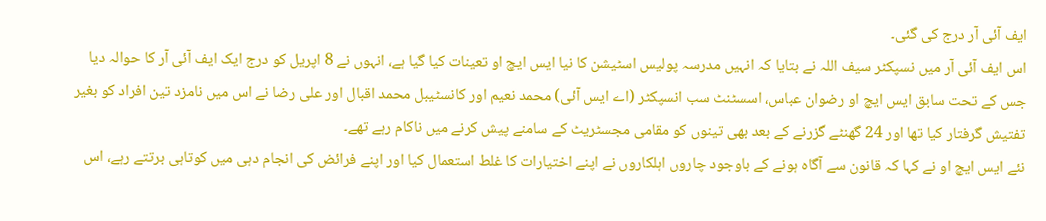ایف آئی آر درج کی گئی۔
اس ایف آئی آر میں نسپکٹر سیف اللہ نے بتایا کہ انہیں مدرسہ پولیس اسٹیشن کا نیا ایس ایچ او تعینات کیا گیا ہے، انہوں نے 8 اپریل کو درج ایک ایف آئی آر کا حوالہ دیا جس کے تحت سابق ایس ایچ او رضوان عباس، اسسٹنٹ سب انسپکٹر (اے ایس آئی) محمد نعیم اور کانسٹیبل محمد اقبال اور علی رضا نے اس میں نامزد تین افراد کو بغیر تفتیش گرفتار کیا تھا اور 24 گھنٹے گزرنے کے بعد بھی تینوں کو مقامی مجسٹریٹ کے سامنے پیش کرنے میں ناکام رہے تھے۔
نئے ایس ایچ او نے کہا کہ قانون سے آگاہ ہونے کے باوجود چاروں اہلکاروں نے اپنے اختیارات کا غلط استعمال کیا اور اپنے فرائض کی انجام دہی میں کوتاہی برتتے رہے، اس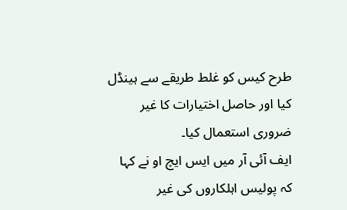طرح کیس کو غلط طریقے سے ہینڈل کیا اور حاصل اختیارات کا غیر ضروری استعمال کیا۔
ایف آئی آر میں ایس ایچ او نے کہا کہ پولیس اہلکاروں کی غیر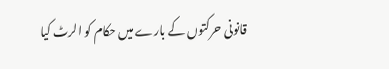قانونی حرکتوں کے بارے میں حکام کو الرٹ کیا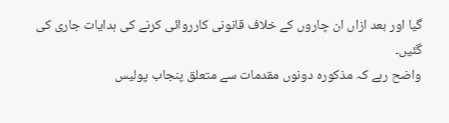گیا اور بعد ازاں ان چاروں کے خلاف قانونی کارروائی کرنے کی ہدایات جاری کی گئیں۔
واضح رہے کہ مذکورہ دونوں مقدمات سے متعلق پنجاب پولیس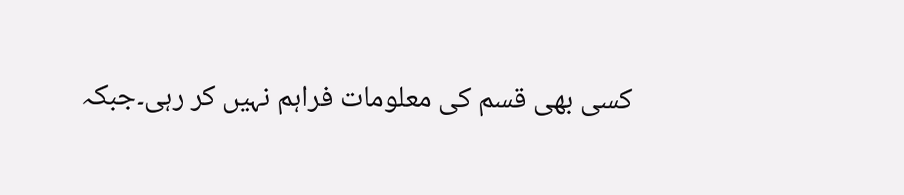کسی بھی قسم کی معلومات فراہم نہیں کر رہی۔جبکہ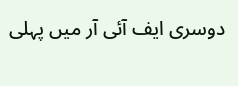دوسری ایف آئی آر میں پہلی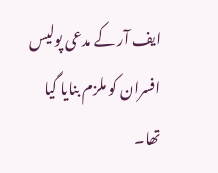ایف آر کے مدعی پولیس افسران کو ملزم بنایا گیا تھا۔